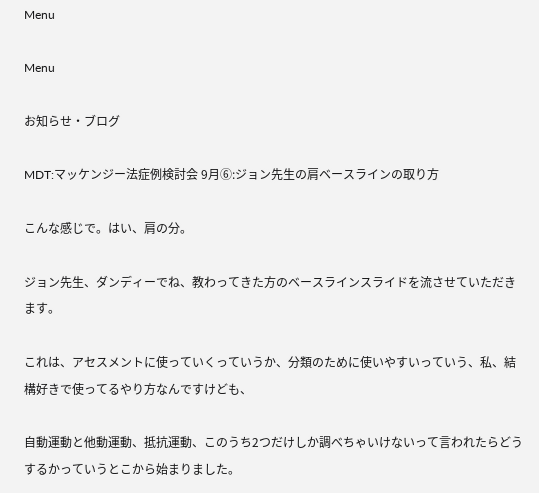Menu

Menu

お知らせ・ブログ

MDT:マッケンジー法症例検討会 9月⑥:ジョン先生の肩ベースラインの取り方

こんな感じで。はい、肩の分。

ジョン先生、ダンディーでね、教わってきた方のベースラインスライドを流させていただきます。

これは、アセスメントに使っていくっていうか、分類のために使いやすいっていう、私、結構好きで使ってるやり方なんですけども、

自動運動と他動運動、抵抗運動、このうち2つだけしか調べちゃいけないって言われたらどうするかっていうとこから始まりました。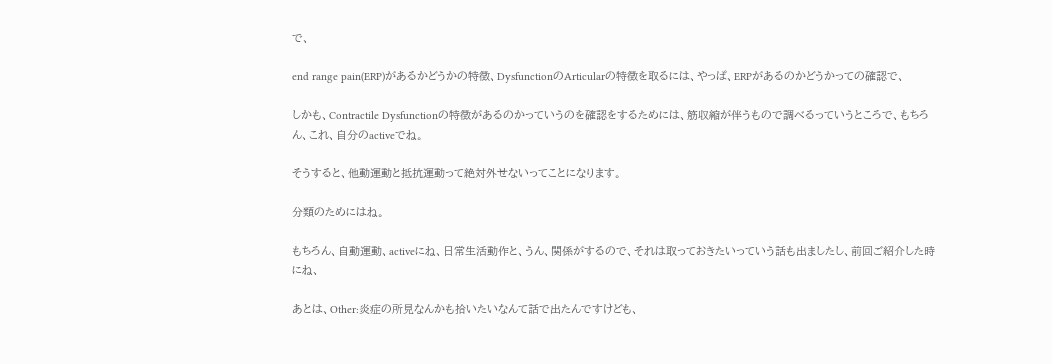で、

end range pain(ERP)があるかどうかの特徴、DysfunctionのArticularの特徴を取るには、やっぱ、ERPがあるのかどうかっての確認で、

しかも、Contractile Dysfunctionの特徴があるのかっていうのを確認をするためには、筋収縮が伴うもので調べるっていうところで、もちろん、これ、自分のactiveでね。

そうすると、他動運動と抵抗運動って絶対外せないってことになります。

分類のためにはね。

もちろん、自動運動、activeにね、日常生活動作と、うん、関係がするので、それは取っておきたいっていう話も出ましたし、前回ご紹介した時にね、

あとは、Other:炎症の所見なんかも拾いたいなんて話で出たんですけども、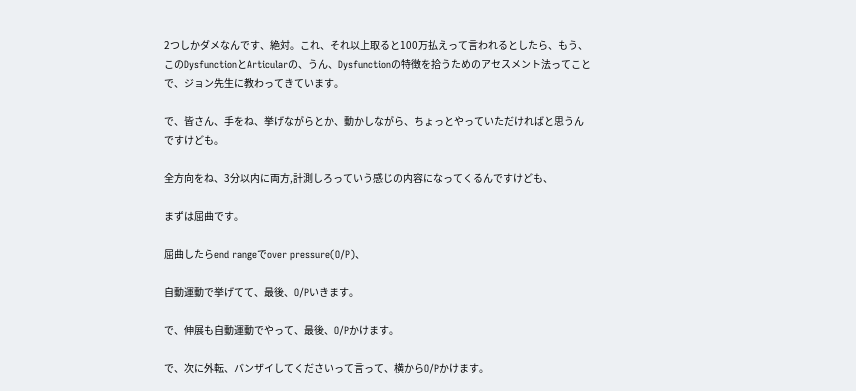2つしかダメなんです、絶対。これ、それ以上取ると100万払えって言われるとしたら、もう、このDysfunctionとArticularの、うん、Dysfunctionの特徴を拾うためのアセスメント法ってことで、ジョン先生に教わってきています。

で、皆さん、手をね、挙げながらとか、動かしながら、ちょっとやっていただければと思うんですけども。

全方向をね、3分以内に両方,計測しろっていう感じの内容になってくるんですけども、

まずは屈曲です。

屈曲したらend rangeでover pressure(O/P)、

自動運動で挙げてて、最後、O/Pいきます。

で、伸展も自動運動でやって、最後、O/Pかけます。

で、次に外転、バンザイしてくださいって言って、横からO/Pかけます。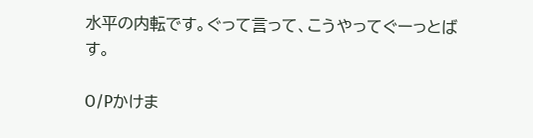水平の内転です。ぐって言って、こうやってぐーっとばす。

O/Pかけま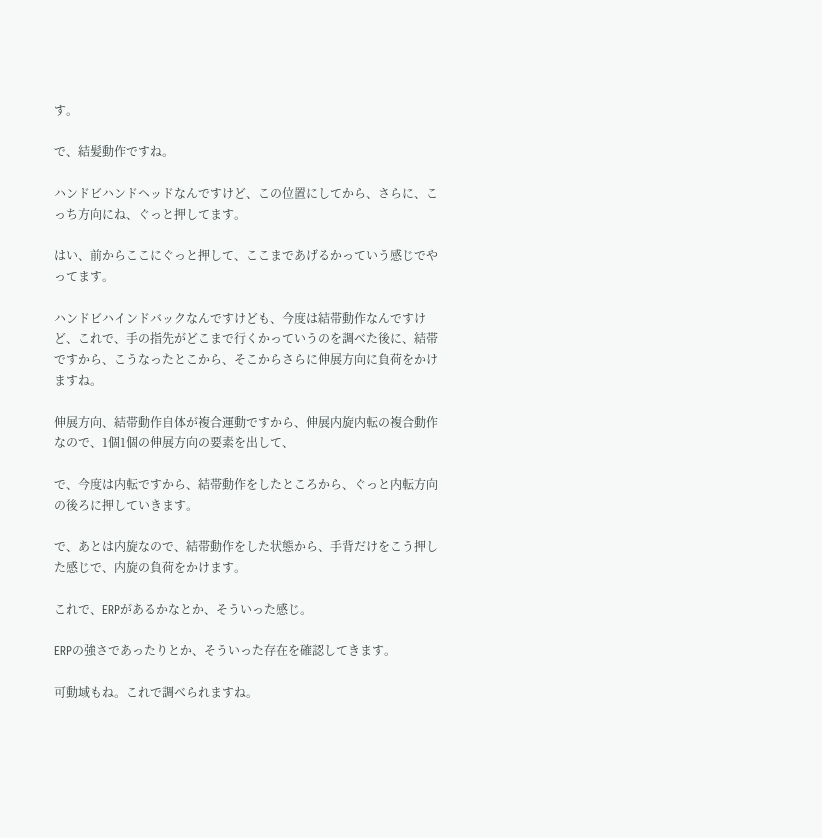す。

で、結髪動作ですね。

ハンドビハンドヘッドなんですけど、この位置にしてから、さらに、こっち方向にね、ぐっと押してます。

はい、前からここにぐっと押して、ここまであげるかっていう感じでやってます。

ハンドビハインドバックなんですけども、今度は結帯動作なんですけど、これで、手の指先がどこまで行くかっていうのを調べた後に、結帯ですから、こうなったとこから、そこからさらに伸展方向に負荷をかけますね。

伸展方向、結帯動作自体が複合運動ですから、伸展内旋内転の複合動作なので、1個1個の伸展方向の要素を出して、

で、今度は内転ですから、結帯動作をしたところから、ぐっと内転方向の後ろに押していきます。

で、あとは内旋なので、結帯動作をした状態から、手背だけをこう押した感じで、内旋の負荷をかけます。

これで、ERPがあるかなとか、そういった感じ。

ERPの強さであったりとか、そういった存在を確認してきます。

可動域もね。これで調べられますね。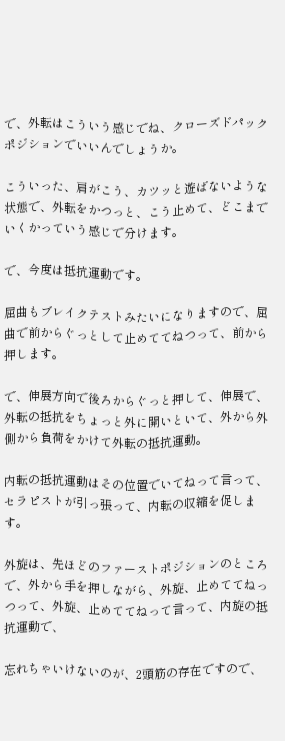で、外転はこういう感じでね、クローズドパックポジションでいいんでしょうか。

こういった、肩がこう、カツッと遊ばないような状態で、外転をかつっと、こう止めて、どこまでいくかっていう感じで分けます。

で、今度は抵抗運動です。

屈曲もブレイクテストみたいになりますので、屈曲で前からぐっとして止めててねつって、前から押します。

で、伸展方向で後ろからぐっと押して、伸展で、外転の抵抗をちょっと外に開いといて、外から外側から負荷をかけて外転の抵抗運動。

内転の抵抗運動はその位置でいてねって言って、セラピストが引っ張って、内転の収縮を促します。

外旋は、先ほどのファーストポジションのところで、外から手を押しながら、外旋、止めててねっつって、外旋、止めててねって言って、内旋の抵抗運動で、

忘れちゃいけないのが、2頭筋の存在ですので、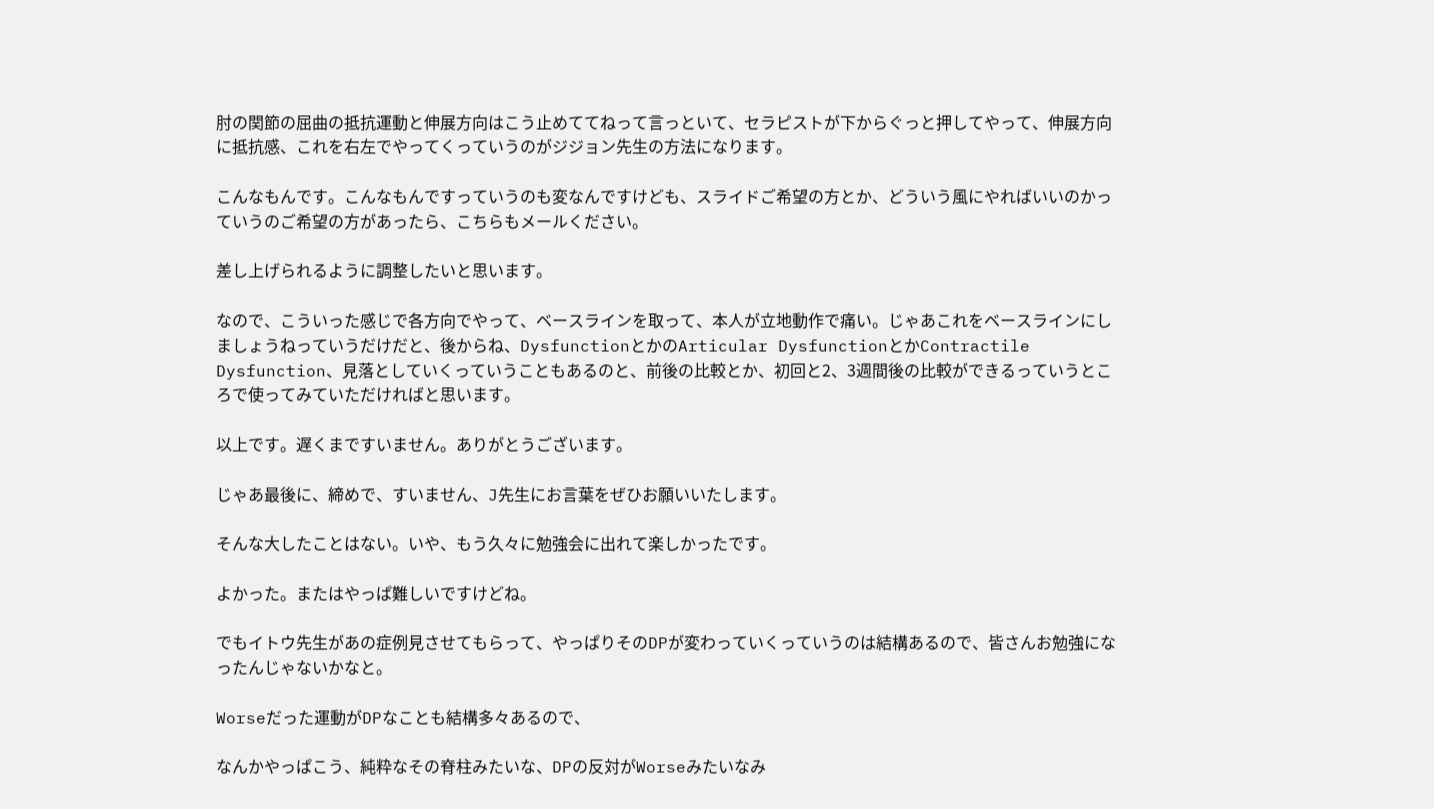肘の関節の屈曲の抵抗運動と伸展方向はこう止めててねって言っといて、セラピストが下からぐっと押してやって、伸展方向に抵抗感、これを右左でやってくっていうのがジジョン先生の方法になります。

こんなもんです。こんなもんですっていうのも変なんですけども、スライドご希望の方とか、どういう風にやればいいのかっていうのご希望の方があったら、こちらもメールください。

差し上げられるように調整したいと思います。

なので、こういった感じで各方向でやって、ベースラインを取って、本人が立地動作で痛い。じゃあこれをベースラインにしましょうねっていうだけだと、後からね、DysfunctionとかのArticular DysfunctionとかContractile Dysfunction、見落としていくっていうこともあるのと、前後の比較とか、初回と2、3週間後の比較ができるっていうところで使ってみていただければと思います。

以上です。遅くまですいません。ありがとうございます。

じゃあ最後に、締めで、すいません、J先生にお言葉をぜひお願いいたします。

そんな大したことはない。いや、もう久々に勉強会に出れて楽しかったです。

よかった。またはやっぱ難しいですけどね。

でもイトウ先生があの症例見させてもらって、やっぱりそのDPが変わっていくっていうのは結構あるので、皆さんお勉強になったんじゃないかなと。

Worseだった運動がDPなことも結構多々あるので、

なんかやっぱこう、純粋なその脊柱みたいな、DPの反対がWorseみたいなみ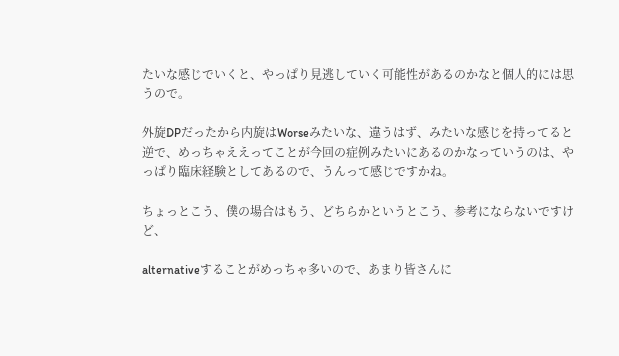たいな感じでいくと、やっぱり見逃していく可能性があるのかなと個人的には思うので。

外旋DPだったから内旋はWorseみたいな、違うはず、みたいな感じを持ってると逆で、めっちゃええってことが今回の症例みたいにあるのかなっていうのは、やっぱり臨床経験としてあるので、うんって感じですかね。

ちょっとこう、僕の場合はもう、どちらかというとこう、参考にならないですけど、

alternativeすることがめっちゃ多いので、あまり皆さんに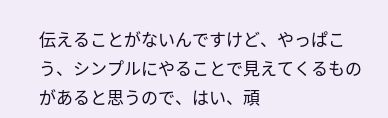伝えることがないんですけど、やっぱこう、シンプルにやることで見えてくるものがあると思うので、はい、頑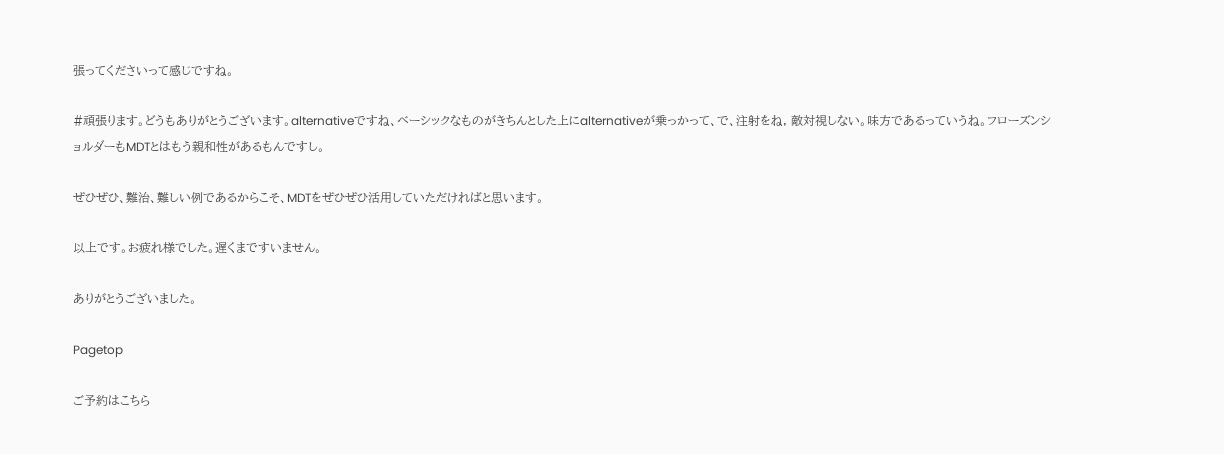張ってくださいって感じですね。

#頑張ります。どうもありがとうございます。alternativeですね、ベーシックなものがきちんとした上にalternativeが乗っかって、で、注射をね, 敵対視しない。味方であるっていうね。フローズンショルダーもMDTとはもう親和性があるもんですし。

ぜひぜひ、難治、難しい例であるからこそ、MDTをぜひぜひ活用していただければと思います。

以上です。お疲れ様でした。遅くまですいません。

ありがとうございました。

Pagetop

ご予約はこちら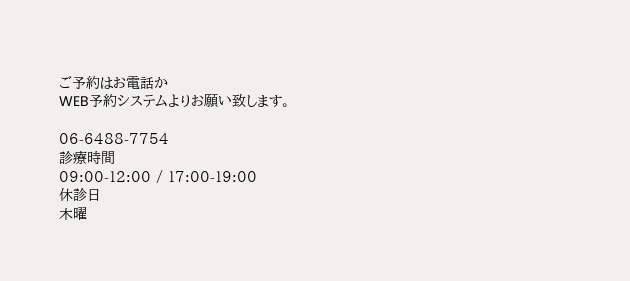ご予約はお電話か
WEB予約システムよりお願い致します。

06-6488-7754
診療時間
09:00-12:00 / 17:00-19:00
休診日
木曜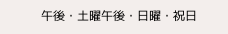午後・土曜午後・日曜・祝日